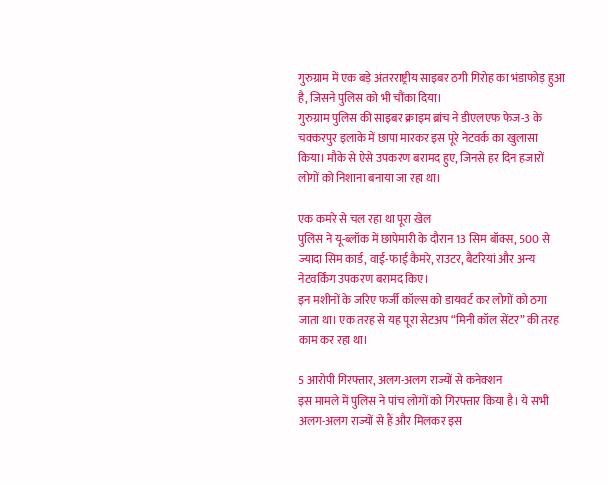गुरुग्राम में एक बड़े अंतरराष्ट्रीय साइबर ठगी गिरोह का भंडाफोड़ हुआ है, जिसने पुलिस को भी चौंका दिया।
गुरुग्राम पुलिस की साइबर क्राइम ब्रांच ने डीएलएफ फेज-3 के चक्करपुर इलाके में छापा मारकर इस पूरे नेटवर्क का खुलासा किया। मौके से ऐसे उपकरण बरामद हुए, जिनसे हर दिन हजारों लोगों को निशाना बनाया जा रहा था।

एक कमरे से चल रहा था पूरा खेल
पुलिस ने यू-ब्लॉक में छापेमारी के दौरान 13 सिम बॉक्स, 500 से ज्यादा सिम कार्ड, वाई-फाई कैमरे, राउटर, बैटरियां और अन्य नेटवर्किंग उपकरण बरामद किए।
इन मशीनों के जरिए फर्जी कॉल्स को डायवर्ट कर लोगों को ठगा जाता था। एक तरह से यह पूरा सेटअप “मिनी कॉल सेंटर” की तरह काम कर रहा था।

5 आरोपी गिरफ्तार, अलग-अलग राज्यों से कनेक्शन
इस मामले में पुलिस ने पांच लोगों को गिरफ्तार किया है। ये सभी अलग-अलग राज्यों से हैं और मिलकर इस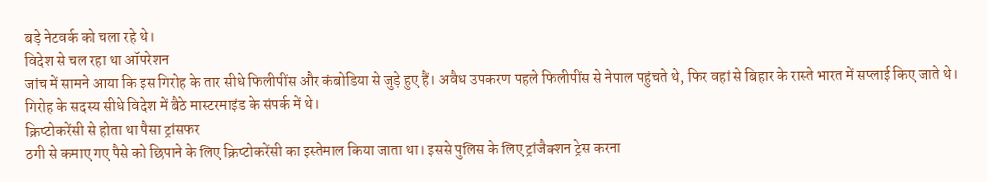बड़े नेटवर्क को चला रहे थे।
विदेश से चल रहा था ऑपरेशन
जांच में सामने आया कि इस गिरोह के तार सीधे फिलीपींस और कंबोडिया से जुड़े हुए हैं। अवैध उपकरण पहले फिलीपींस से नेपाल पहुंचते थे, फिर वहां से बिहार के रास्ते भारत में सप्लाई किए जाते थे। गिरोह के सदस्य सीधे विदेश में बैठे मास्टरमाइंड के संपर्क में थे।
क्रिप्टोकरेंसी से होता था पैसा ट्रांसफर
ठगी से कमाए गए पैसे को छिपाने के लिए क्रिप्टोकरेंसी का इस्तेमाल किया जाता था। इससे पुलिस के लिए ट्रांजैक्शन ट्रेस करना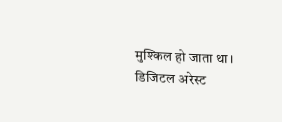मुश्किल हो जाता था।
डिजिटल अरेस्ट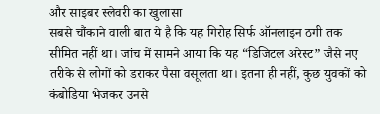और साइबर स्लेवरी का खुलासा
सबसे चौंकाने वाली बात ये है कि यह गिरोह सिर्फ ऑनलाइन ठगी तक सीमित नहीं था। जांच में सामने आया कि यह “डिजिटल अरेस्ट” जैसे नए तरीके से लोगों को डराकर पैसा वसूलता था। इतना ही नहीं, कुछ युवकों को कंबोडिया भेजकर उनसे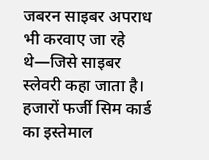जबरन साइबर अपराध भी करवाए जा रहे थे—जिसे साइबर स्लेवरी कहा जाता है।
हजारों फर्जी सिम कार्ड का इस्तेमाल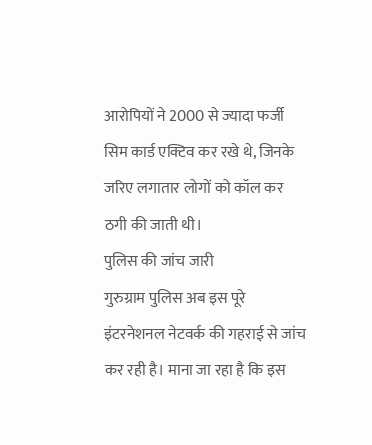आरोपियों ने 2000 से ज्यादा फर्जी सिम कार्ड एक्टिव कर रखे थे, जिनके जरिए लगातार लोगों को कॉल कर ठगी की जाती थी।
पुलिस की जांच जारी
गुरुग्राम पुलिस अब इस पूरे इंटरनेशनल नेटवर्क की गहराई से जांच कर रही है। माना जा रहा है कि इस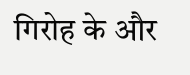गिरोह के और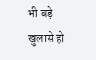भी बड़े खुलासे हो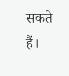सकते हैं।